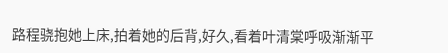路程骁抱她上床,拍着她的后背,好久,看着叶清棠呼吸渐渐平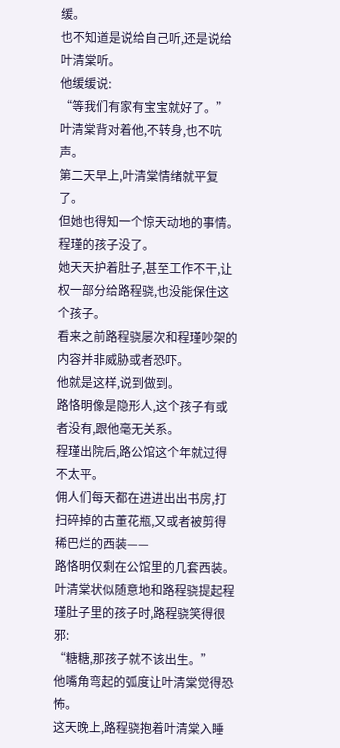缓。
也不知道是说给自己听,还是说给叶清棠听。
他缓缓说:
“等我们有家有宝宝就好了。”
叶清棠背对着他,不转身,也不吭声。
第二天早上,叶清棠情绪就平复了。
但她也得知一个惊天动地的事情。
程瑾的孩子没了。
她天天护着肚子,甚至工作不干,让权一部分给路程骁,也没能保住这个孩子。
看来之前路程骁屡次和程瑾吵架的内容并非威胁或者恐吓。
他就是这样,说到做到。
路恪明像是隐形人,这个孩子有或者没有,跟他毫无关系。
程瑾出院后,路公馆这个年就过得不太平。
佣人们每天都在进进出出书房,打扫碎掉的古董花瓶,又或者被剪得稀巴烂的西装——
路恪明仅剩在公馆里的几套西装。
叶清棠状似随意地和路程骁提起程瑾肚子里的孩子时,路程骁笑得很邪:
“糖糖,那孩子就不该出生。”
他嘴角弯起的弧度让叶清棠觉得恐怖。
这天晚上,路程骁抱着叶清棠入睡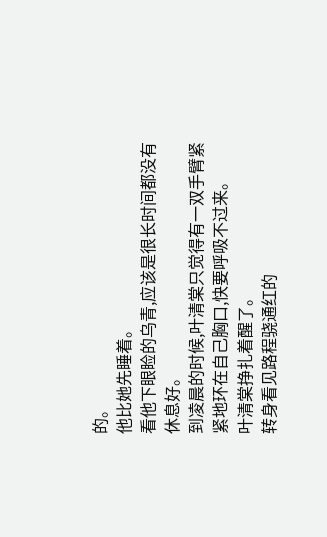的。
他比她先睡着。
看他下眼睑的乌青,应该是很长时间都没有休息好。
到凌晨的时候,叶清棠只觉得有一双手臂紧紧地环在自己胸口,快要呼吸不过来。
叶清棠挣扎着醒了。
转身看见路程骁通红的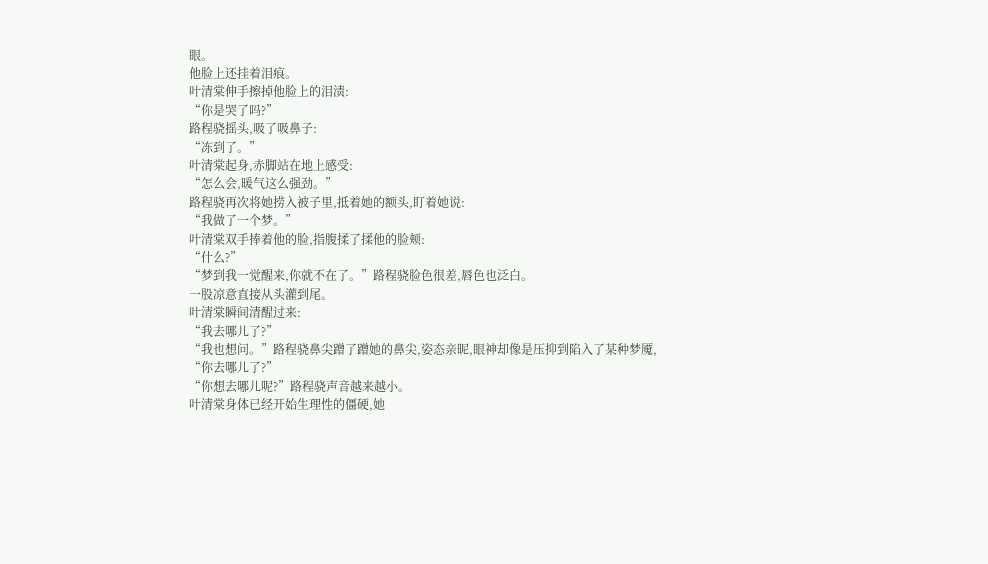眼。
他脸上还挂着泪痕。
叶清棠伸手擦掉他脸上的泪渍:
“你是哭了吗?”
路程骁摇头,吸了吸鼻子:
“冻到了。”
叶清棠起身,赤脚站在地上感受:
“怎么会,暖气这么强劲。”
路程骁再次将她捞入被子里,抵着她的额头,盯着她说:
“我做了一个梦。”
叶清棠双手捧着他的脸,指腹揉了揉他的脸颊:
“什么?”
“梦到我一觉醒来,你就不在了。”路程骁脸色很差,唇色也泛白。
一股凉意直接从头灌到尾。
叶清棠瞬间清醒过来:
“我去哪儿了?”
“我也想问。”路程骁鼻尖蹭了蹭她的鼻尖,姿态亲昵,眼神却像是压抑到陷入了某种梦魇,
“你去哪儿了?”
“你想去哪儿呢?”路程骁声音越来越小。
叶清棠身体已经开始生理性的僵硬,她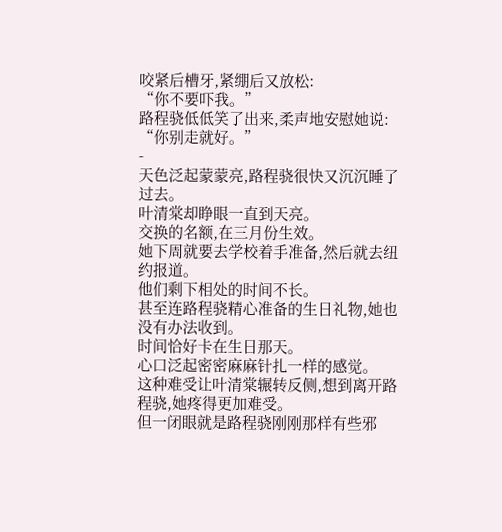咬紧后槽牙,紧绷后又放松:
“你不要吓我。”
路程骁低低笑了出来,柔声地安慰她说:
“你别走就好。”
-
天色泛起蒙蒙亮,路程骁很快又沉沉睡了过去。
叶清棠却睁眼一直到天亮。
交换的名额,在三月份生效。
她下周就要去学校着手准备,然后就去纽约报道。
他们剩下相处的时间不长。
甚至连路程骁精心准备的生日礼物,她也没有办法收到。
时间恰好卡在生日那天。
心口泛起密密麻麻针扎一样的感觉。
这种难受让叶清棠辗转反侧,想到离开路程骁,她疼得更加难受。
但一闭眼就是路程骁刚刚那样有些邪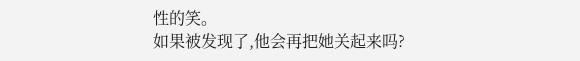性的笑。
如果被发现了,他会再把她关起来吗?